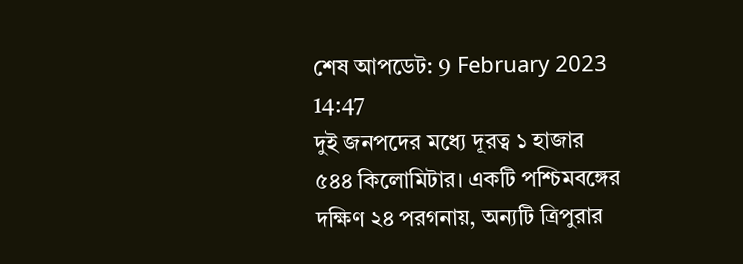শেষ আপডেট: 9 February 2023 14:47
দুই জনপদের মধ্যে দূরত্ব ১ হাজার ৫৪৪ কিলোমিটার। একটি পশ্চিমবঙ্গের দক্ষিণ ২৪ পরগনায়, অন্যটি ত্রিপুরার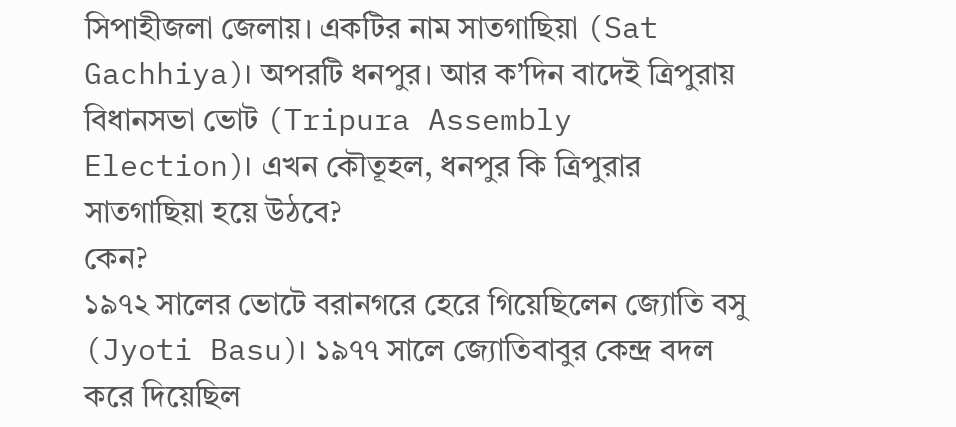সিপাহীজলা জেলায়। একটির নাম সাতগাছিয়া (Sat Gachhiya)। অপরটি ধনপুর। আর ক’দিন বাদেই ত্রিপুরায় বিধানসভা ভোট (Tripura Assembly Election)। এখন কৌতূহল, ধনপুর কি ত্রিপুরার সাতগাছিয়া হয়ে উঠবে?
কেন?
১৯৭২ সালের ভোটে বরানগরে হেরে গিয়েছিলেন জ্যোতি বসু (Jyoti Basu)। ১৯৭৭ সালে জ্যোতিবাবুর কেন্দ্র বদল করে দিয়েছিল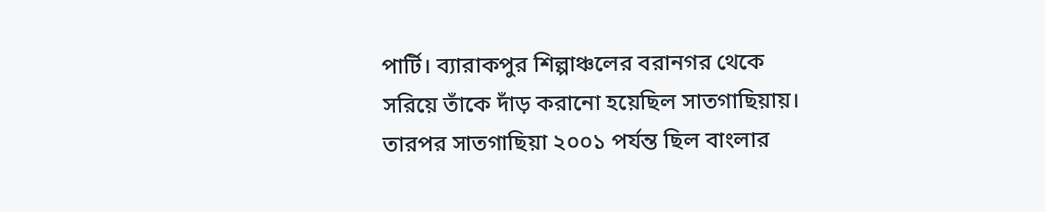পার্টি। ব্যারাকপুর শিল্পাঞ্চলের বরানগর থেকে সরিয়ে তাঁকে দাঁড় করানো হয়েছিল সাতগাছিয়ায়। তারপর সাতগাছিয়া ২০০১ পর্যন্ত ছিল বাংলার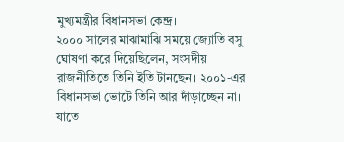মুখ্যমন্ত্রীর বিধানসভা কেন্দ্র।
২০০০ সালের মাঝামাঝি সময়ে জ্যোতি বসু ঘোষণা করে দিয়েছিলেন, সংসদীয় রাজনীতিতে তিনি ইতি টানছেন। ২০০১-এর বিধানসভা ভোটে তিনি আর দাঁড়াচ্ছেন না। যাতে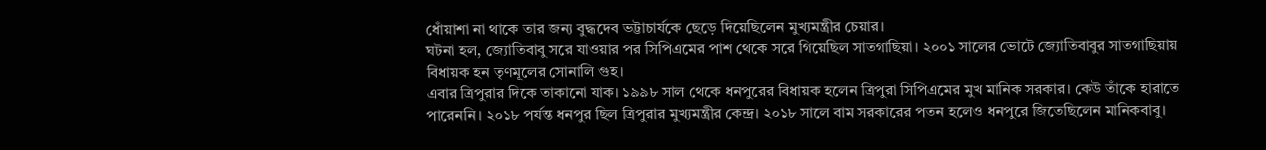ধোঁয়াশা না থাকে তার জন্য বুদ্ধদেব ভট্টাচার্যকে ছেড়ে দিয়েছিলেন মুখ্যমন্ত্রীর চেয়ার।
ঘটনা হল, জ্যোতিবাবু সরে যাওয়ার পর সিপিএমের পাশ থেকে সরে গিয়েছিল সাতগাছিয়া। ২০০১ সালের ভোটে জ্যোতিবাবুর সাতগাছিয়ায় বিধায়ক হন তৃণমূলের সোনালি গুহ।
এবার ত্রিপুরার দিকে তাকানো যাক। ১৯৯৮ সাল থেকে ধনপুরের বিধায়ক হলেন ত্রিপুরা সিপিএমের মুখ মানিক সরকার। কেউ তাঁকে হারাতে পারেননি। ২০১৮ পর্যন্ত ধনপুর ছিল ত্রিপুরার মুখ্যমন্ত্রীর কেন্দ্র। ২০১৮ সালে বাম সরকারের পতন হলেও ধনপুরে জিতেছিলেন মানিকবাবু।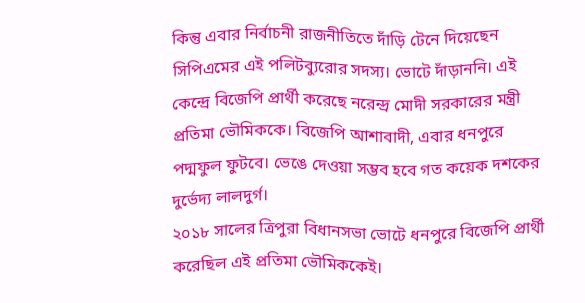কিন্তু এবার নির্বাচনী রাজনীতিতে দাঁড়ি টেনে দিয়েছেন সিপিএমের এই পলিটব্যুরোর সদস্য। ভোটে দাঁড়াননি। এই কেন্দ্রে বিজেপি প্রার্থী করেছে নরেন্দ্র মোদী সরকারের মন্ত্রী প্রতিমা ভৌমিককে। বিজেপি আশাবাদী, এবার ধনপুরে পদ্মফুল ফুটবে। ভেঙে দেওয়া সম্ভব হবে গত কয়েক দশকের দুর্ভেদ্য লালদুর্গ।
২০১৮ সালের ত্রিপুরা বিধানসভা ভোটে ধনপুরে বিজেপি প্রার্থী করেছিল এই প্রতিমা ভৌমিককেই।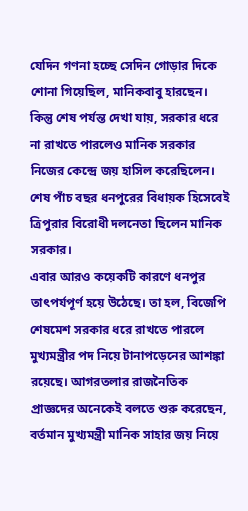যেদিন গণনা হচ্ছে সেদিন গোড়ার দিকে শোনা গিয়েছিল, মানিকবাবু হারছেন। কিন্তু শেষ পর্যন্ত দেখা যায়, সরকার ধরে না রাখতে পারলেও মানিক সরকার নিজের কেন্দ্রে জয় হাসিল করেছিলেন। শেষ পাঁচ বছর ধনপুরের বিধায়ক হিসেবেই ত্রিপুরার বিরোধী দলনেতা ছিলেন মানিক সরকার।
এবার আরও কয়েকটি কারণে ধনপুর তাৎপর্যপূর্ণ হয়ে উঠেছে। তা হল, বিজেপি শেষমেশ সরকার ধরে রাখতে পারলে মুখ্যমন্ত্রীর পদ নিয়ে টানাপড়েনের আশঙ্কা রয়েছে। আগরতলার রাজনৈতিক প্রাজ্ঞদের অনেকেই বলতে শুরু করেছেন, বর্তমান মুখ্যমন্ত্রী মানিক সাহার জয় নিয়ে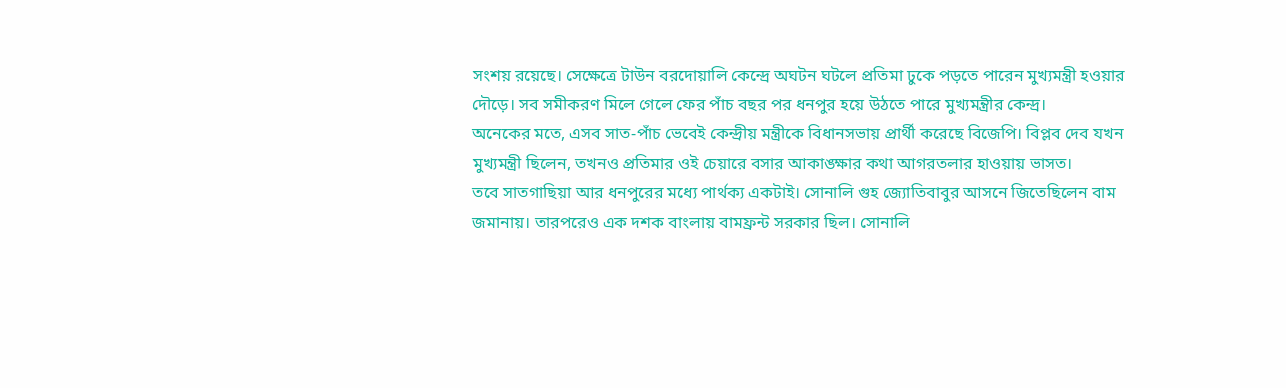সংশয় রয়েছে। সেক্ষেত্রে টাউন বরদোয়ালি কেন্দ্রে অঘটন ঘটলে প্রতিমা ঢুকে পড়তে পারেন মুখ্যমন্ত্রী হওয়ার দৌড়ে। সব সমীকরণ মিলে গেলে ফের পাঁচ বছর পর ধনপুর হয়ে উঠতে পারে মুখ্যমন্ত্রীর কেন্দ্র।
অনেকের মতে, এসব সাত-পাঁচ ভেবেই কেন্দ্রীয় মন্ত্রীকে বিধানসভায় প্রার্থী করেছে বিজেপি। বিপ্লব দেব যখন মুখ্যমন্ত্রী ছিলেন, তখনও প্রতিমার ওই চেয়ারে বসার আকাঙ্ক্ষার কথা আগরতলার হাওয়ায় ভাসত।
তবে সাতগাছিয়া আর ধনপুরের মধ্যে পার্থক্য একটাই। সোনালি গুহ জ্যোতিবাবুর আসনে জিতেছিলেন বাম জমানায়। তারপরেও এক দশক বাংলায় বামফ্রন্ট সরকার ছিল। সোনালি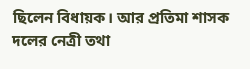ছিলেন বিধায়ক। আর প্রতিমা শাসক দলের নেত্রী তথা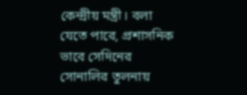কেন্দ্রীয় মন্ত্রী। বলা যেতে পারে, প্রশাসনিক ভাবে সেদিনের সোনালির তুলনায়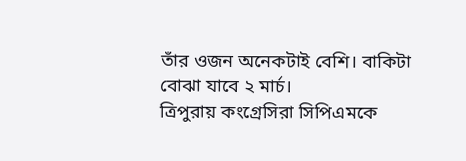তাঁর ওজন অনেকটাই বেশি। বাকিটা বোঝা যাবে ২ মার্চ।
ত্রিপুরায় কংগ্রেসিরা সিপিএমকে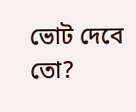ভোট দেবে তো?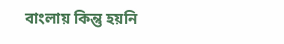বাংলায় কিন্তু হয়নি